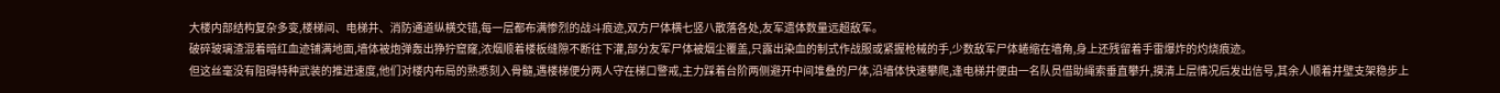大楼内部结构复杂多变,楼梯间、电梯井、消防通道纵横交错,每一层都布满惨烈的战斗痕迹,双方尸体横七竖八散落各处,友军遗体数量远超敌军。
破碎玻璃渣混着暗红血迹铺满地面,墙体被炮弹轰出狰狞窟窿,浓烟顺着楼板缝隙不断往下灌,部分友军尸体被烟尘覆盖,只露出染血的制式作战服或紧握枪械的手,少数敌军尸体蜷缩在墙角,身上还残留着手雷爆炸的灼烧痕迹。
但这丝毫没有阻碍特种武装的推进速度,他们对楼内布局的熟悉刻入骨髓,遇楼梯便分两人守在梯口警戒,主力踩着台阶两侧避开中间堆叠的尸体,沿墙体快速攀爬,逢电梯井便由一名队员借助绳索垂直攀升,摸清上层情况后发出信号,其余人顺着井壁支架稳步上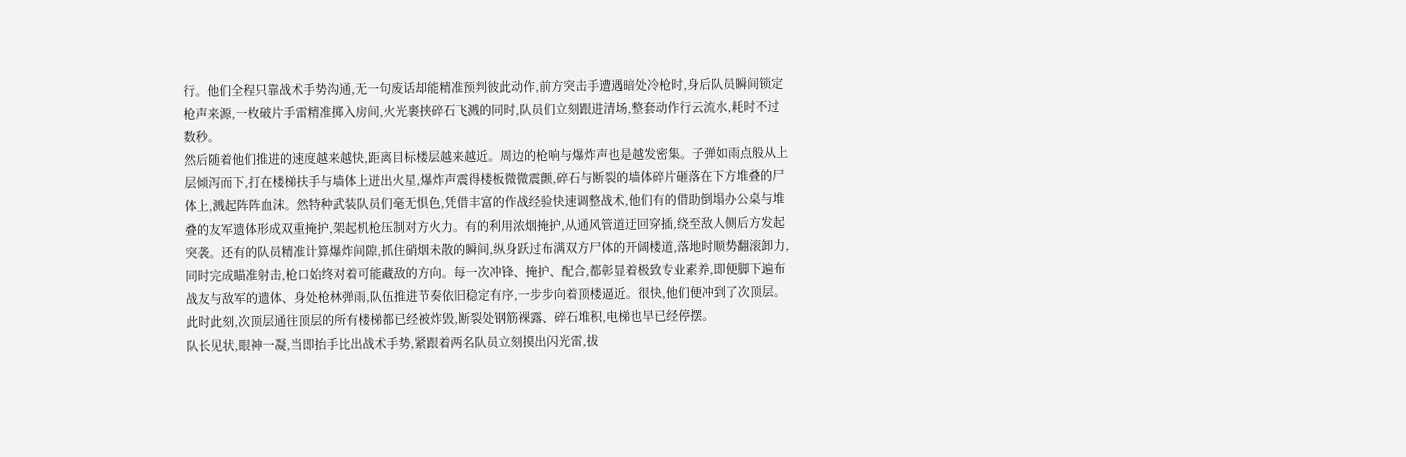行。他们全程只靠战术手势沟通,无一句废话却能精准预判彼此动作,前方突击手遭遇暗处冷枪时,身后队员瞬间锁定枪声来源,一枚破片手雷精准掷入房间,火光裹挟碎石飞溅的同时,队员们立刻跟进清场,整套动作行云流水,耗时不过数秒。
然后随着他们推进的速度越来越快,距离目标楼层越来越近。周边的枪响与爆炸声也是越发密集。子弹如雨点般从上层倾泻而下,打在楼梯扶手与墙体上迸出火星,爆炸声震得楼板微微震颤,碎石与断裂的墙体碎片砸落在下方堆叠的尸体上,溅起阵阵血沫。然特种武装队员们毫无惧色,凭借丰富的作战经验快速调整战术,他们有的借助倒塌办公桌与堆叠的友军遗体形成双重掩护,架起机枪压制对方火力。有的利用浓烟掩护,从通风管道迂回穿插,绕至敌人侧后方发起突袭。还有的队员精准计算爆炸间隙,抓住硝烟未散的瞬间,纵身跃过布满双方尸体的开阔楼道,落地时顺势翻滚卸力,同时完成瞄准射击,枪口始终对着可能藏敌的方向。每一次冲锋、掩护、配合,都彰显着极致专业素养,即便脚下遍布战友与敌军的遗体、身处枪林弹雨,队伍推进节奏依旧稳定有序,一步步向着顶楼逼近。很快,他们便冲到了次顶层。此时此刻,次顶层通往顶层的所有楼梯都已经被炸毁,断裂处钢筋裸露、碎石堆积,电梯也早已经停摆。
队长见状,眼神一凝,当即抬手比出战术手势,紧跟着两名队员立刻摸出闪光雷,拔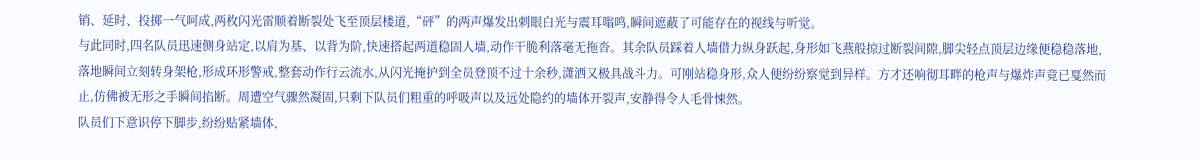销、延时、投掷一气呵成,两枚闪光雷顺着断裂处飞至顶层楼道,“砰”的两声爆发出刺眼白光与震耳嗡鸣,瞬间遮蔽了可能存在的视线与听觉。
与此同时,四名队员迅速侧身站定,以肩为基、以背为阶,快速搭起两道稳固人墙,动作干脆利落毫无拖沓。其余队员踩着人墙借力纵身跃起,身形如飞燕般掠过断裂间隙,脚尖轻点顶层边缘便稳稳落地,落地瞬间立刻转身架枪,形成环形警戒,整套动作行云流水,从闪光掩护到全员登顶不过十余秒,潇洒又极具战斗力。可刚站稳身形,众人便纷纷察觉到异样。方才还响彻耳畔的枪声与爆炸声竟已戛然而止,仿佛被无形之手瞬间掐断。周遭空气骤然凝固,只剩下队员们粗重的呼吸声以及远处隐约的墙体开裂声,安静得令人毛骨悚然。
队员们下意识停下脚步,纷纷贴紧墙体,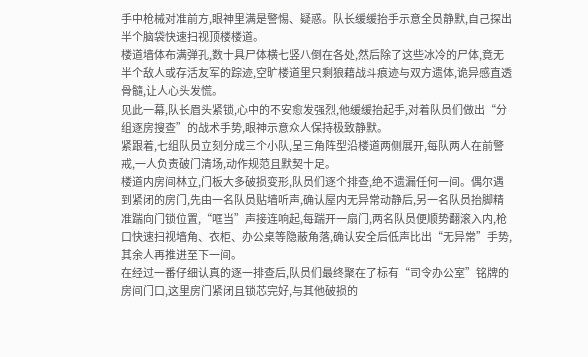手中枪械对准前方,眼神里满是警惕、疑惑。队长缓缓抬手示意全员静默,自己探出半个脑袋快速扫视顶楼楼道。
楼道墙体布满弹孔,数十具尸体横七竖八倒在各处,然后除了这些冰冷的尸体,竟无半个敌人或存活友军的踪迹,空旷楼道里只剩狼藉战斗痕迹与双方遗体,诡异感直透骨髓,让人心头发慌。
见此一幕,队长眉头紧锁,心中的不安愈发强烈,他缓缓抬起手,对着队员们做出“分组逐房搜查”的战术手势,眼神示意众人保持极致静默。
紧跟着,七组队员立刻分成三个小队,呈三角阵型沿楼道两侧展开,每队两人在前警戒,一人负责破门清场,动作规范且默契十足。
楼道内房间林立,门板大多破损变形,队员们逐个排查,绝不遗漏任何一间。偶尔遇到紧闭的房门,先由一名队员贴墙听声,确认屋内无异常动静后,另一名队员抬脚精准踹向门锁位置,“哐当”声接连响起,每踹开一扇门,两名队员便顺势翻滚入内,枪口快速扫视墙角、衣柜、办公桌等隐蔽角落,确认安全后低声比出“无异常”手势,其余人再推进至下一间。
在经过一番仔细认真的逐一排查后,队员们最终聚在了标有“司令办公室”铭牌的房间门口,这里房门紧闭且锁芯完好,与其他破损的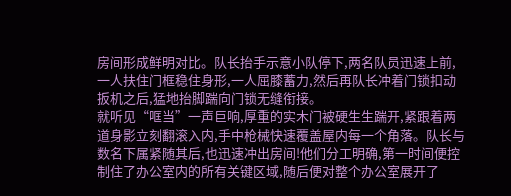房间形成鲜明对比。队长抬手示意小队停下,两名队员迅速上前,一人扶住门框稳住身形,一人屈膝蓄力,然后再队长冲着门锁扣动扳机之后,猛地抬脚踹向门锁无缝衔接。
就听见“哐当”一声巨响,厚重的实木门被硬生生踹开,紧跟着两道身影立刻翻滚入内,手中枪械快速覆盖屋内每一个角落。队长与数名下属紧随其后,也迅速冲出房间!他们分工明确,第一时间便控制住了办公室内的所有关键区域,随后便对整个办公室展开了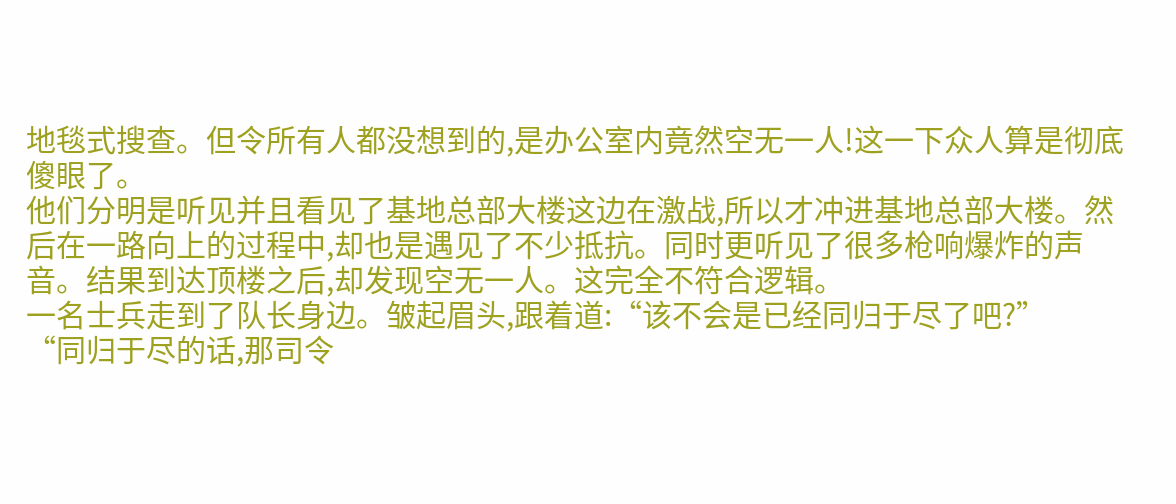地毯式搜查。但令所有人都没想到的,是办公室内竟然空无一人!这一下众人算是彻底傻眼了。
他们分明是听见并且看见了基地总部大楼这边在激战,所以才冲进基地总部大楼。然后在一路向上的过程中,却也是遇见了不少抵抗。同时更听见了很多枪响爆炸的声音。结果到达顶楼之后,却发现空无一人。这完全不符合逻辑。
一名士兵走到了队长身边。皱起眉头,跟着道:“该不会是已经同归于尽了吧?”
“同归于尽的话,那司令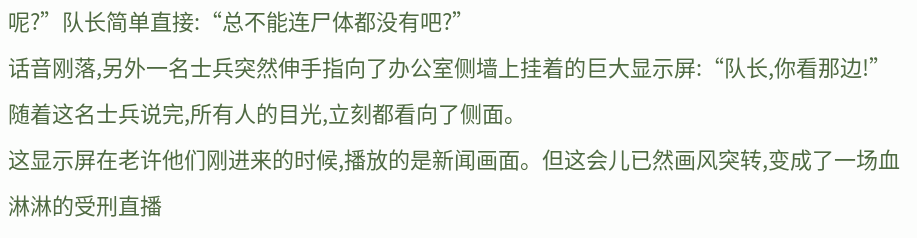呢?”队长简单直接:“总不能连尸体都没有吧?”
话音刚落,另外一名士兵突然伸手指向了办公室侧墙上挂着的巨大显示屏:“队长,你看那边!”随着这名士兵说完,所有人的目光,立刻都看向了侧面。
这显示屏在老许他们刚进来的时候,播放的是新闻画面。但这会儿已然画风突转,变成了一场血淋淋的受刑直播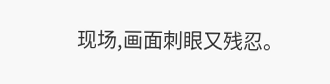现场,画面刺眼又残忍。